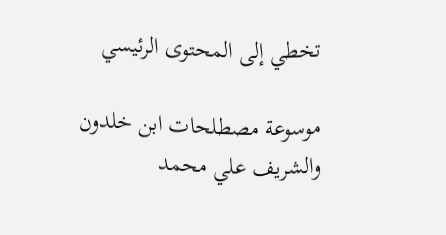تخطي إلى المحتوى الرئيسي

موسوعة مصطلحات ابن خلدون والشريف علي محمد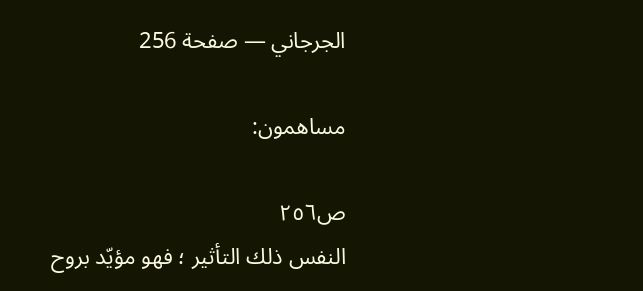الجرجاني — صفحة 256

مساهمون:

ص٢٥٦
النفس ذلك التأثير ؛ فهو مؤيّد بروح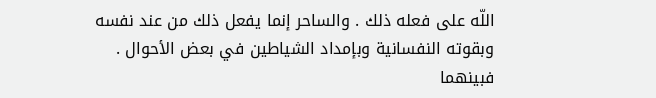اللّه على فعله ذلك . والساحر إنما يفعل ذلك من عند نفسه وبقوته النفسانية وبإمداد الشياطين في بعض الأحوال . فبينهما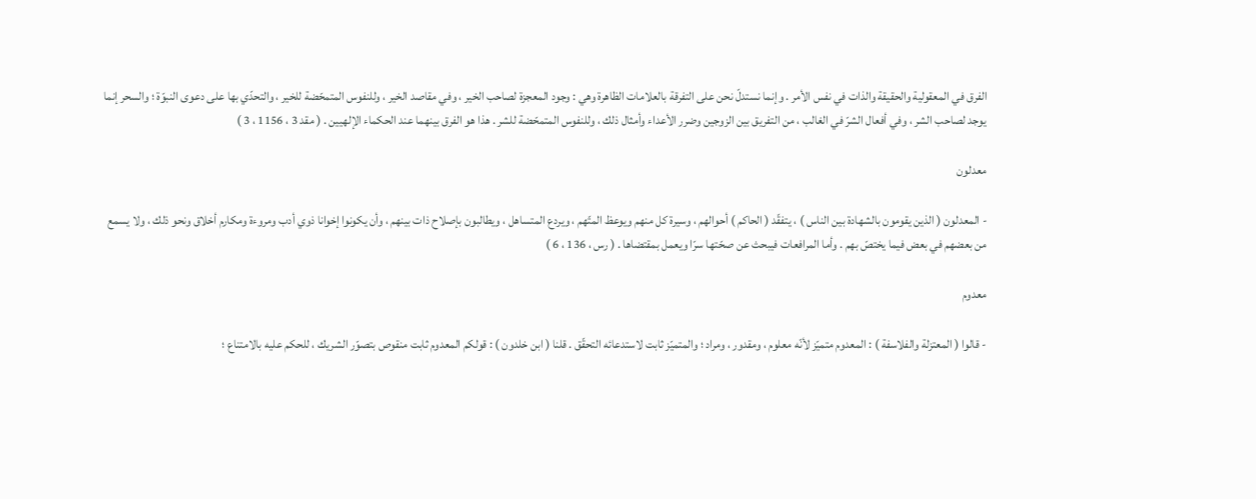الفرق في المعقولية والحقيقة والذات في نفس الأمر . وإنما نستدلّ نحن على التفرقة بالعلامات الظاهرة وهي : وجود المعجزة لصاحب الخير ، وفي مقاصد الخير ، وللنفوس المتمحّضة للخير ، والتحدّي بها على دعوى النبوّة ؛ والسحر إنما يوجد لصاحب الشر ، وفي أفعال الشرّ في الغالب ، من التفريق بين الزوجين وضرر الأعداء وأمثال ذلك ، وللنفوس المتمحّضة للشر . هذا هو الفرق بينهما عند الحكماء الإلهيين . ( مقد 3 ، 1156 ، 3 )

معدلون

- المعدلون ( الذين يقومون بالشهادة بين الناس ) ، يتفقّد ( الحاكم ) أحوالهم ، وسيرة كل منهم ويوعظ المتّهم ، ويردع المتساهل ، ويطالبون بإصلاح ذات بينهم ، وأن يكونوا إخوانا ذوي أدب ومروءة ومكارم أخلاق ونحو ذلك ، ولا يسمع من بعضهم في بعض فيما يختصّ بهم . وأما المرافعات فيبحث عن صحّتها سرّا ويعمل بمقتضاها . ( رس ، 136 ، 6 )

معدوم

- قالوا ( المعتزلة والفلاسفة ) : المعدوم متميّز لأنّه معلوم ، ومقدور ، ومراد ؛ والمتميّز ثابت لاستدعائه التحقّق . قلنا ( ابن خلدون ) : قولكم المعدوم ثابت منقوص بتصوّر الشريك ، للحكم عليه بالامتناع ؛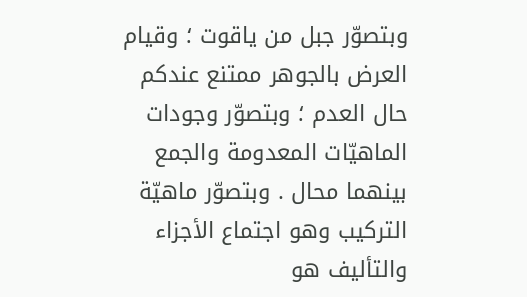وبتصوّر جبل من ياقوت ؛ وقيام العرض بالجوهر ممتنع عندكم حال العدم ؛ وبتصوّر وجودات الماهيّات المعدومة والجمع بينهما محال . وبتصوّر ماهيّة التركيب وهو اجتماع الأجزاء والتأليف هو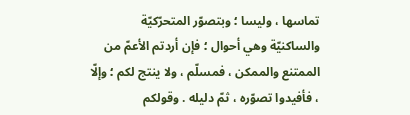تماسها ، وليسا ؛ وبتصوّر المتحرّكيّة والساكنيّة وهي أحوال ؛ فإن أردتم الأعمّ من الممتنع والممكن ، فمسلّم ، ولا ينتج لكم ؛ وإلّا ، فأفيدوا تصوّره ، ثمّ دليله . وقولكم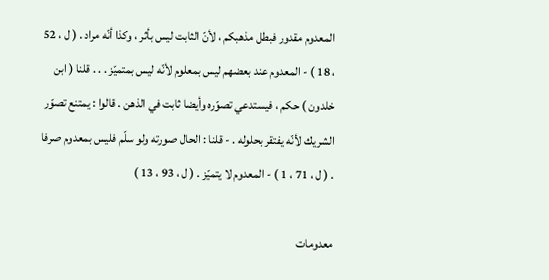المعدوم مقدور فبطل مذهبكم ، لأنّ الثابت ليس بأثر ، وكذا أنّه مراد . ( ل ، 52 ، 18 ) - المعدوم عند بعضهم ليس بمعلوم لأنّه ليس بمتميّز . . . قلنا ( ابن خلدون ) حكم ، فيستدعي تصوّره وأيضا ثابت في الذهن . قالوا : يمتنع تصوّر الشريك لأنّه يفتقر بحلوله . - قلنا : الحال صورته ولو سلّم فليس بمعدوم صرفا . ( ل ، 71 ، 1 ) - المعدوم لا يتميّز . ( ل ، 93 ، 13 )

معدومات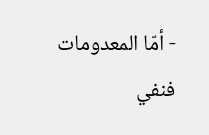- أمّا المعدومات فنفي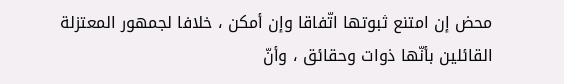محض إن امتنع ثبوتها اتّفاقا وإن أمكن ، خلافا لجمهور المعتزلة القائلين بأنّها ذوات وحقائق ، وأنّ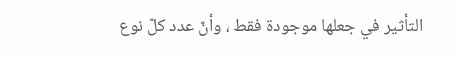التأثير في جعلها موجودة فقط ، وأنّ عدد كلّ نوع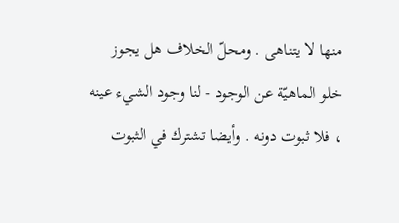منها لا يتناهى . ومحلّ الخلاف هل يجوز خلو الماهيّة عن الوجود - لنا وجود الشيء عينه ، فلا ثبوت دونه . وأيضا تشترك في الثبوت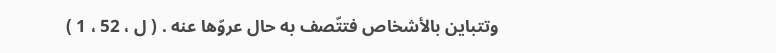وتتباين بالأشخاص فتتّصف به حال عروّها عنه . ( ل ، 52 ، 1 )